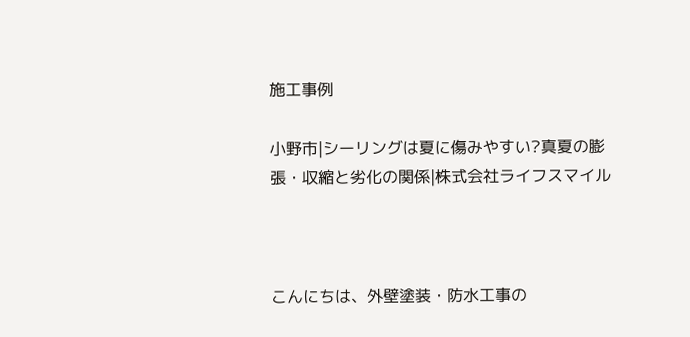施工事例

小野市|シーリングは夏に傷みやすい?真夏の膨張・収縮と劣化の関係|株式会社ライフスマイル



こんにちは、外壁塗装・防水工事の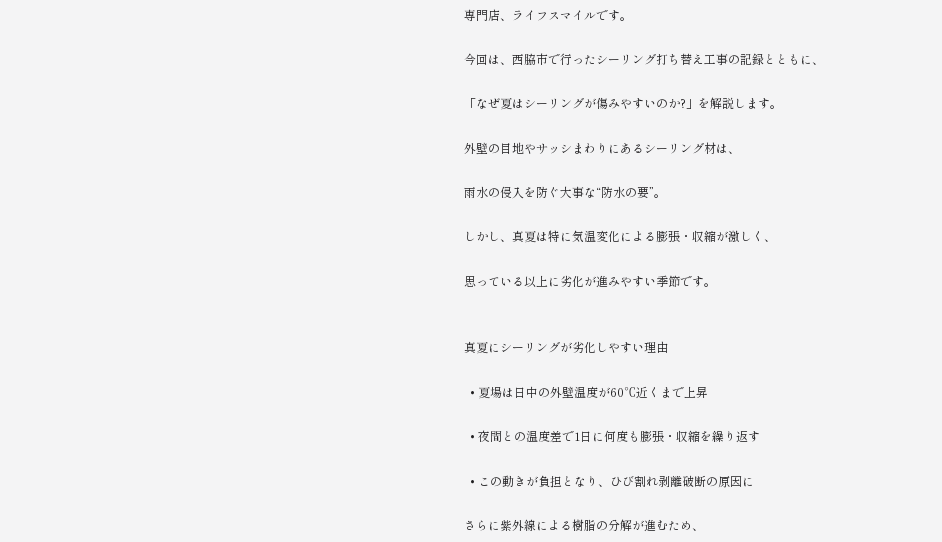専門店、ライフスマイルです。

今回は、西脇市で行ったシーリング打ち替え工事の記録とともに、

「なぜ夏はシーリングが傷みやすいのか?」を解説します。

外壁の目地やサッシまわりにあるシーリング材は、

雨水の侵入を防ぐ大事な“防水の要”。

しかし、真夏は特に気温変化による膨張・収縮が激しく、

思っている以上に劣化が進みやすい季節です。


真夏にシーリングが劣化しやすい理由

  • 夏場は日中の外壁温度が60℃近くまで上昇

  • 夜間との温度差で1日に何度も膨張・収縮を繰り返す

  • この動きが負担となり、ひび割れ剥離破断の原因に

さらに紫外線による樹脂の分解が進むため、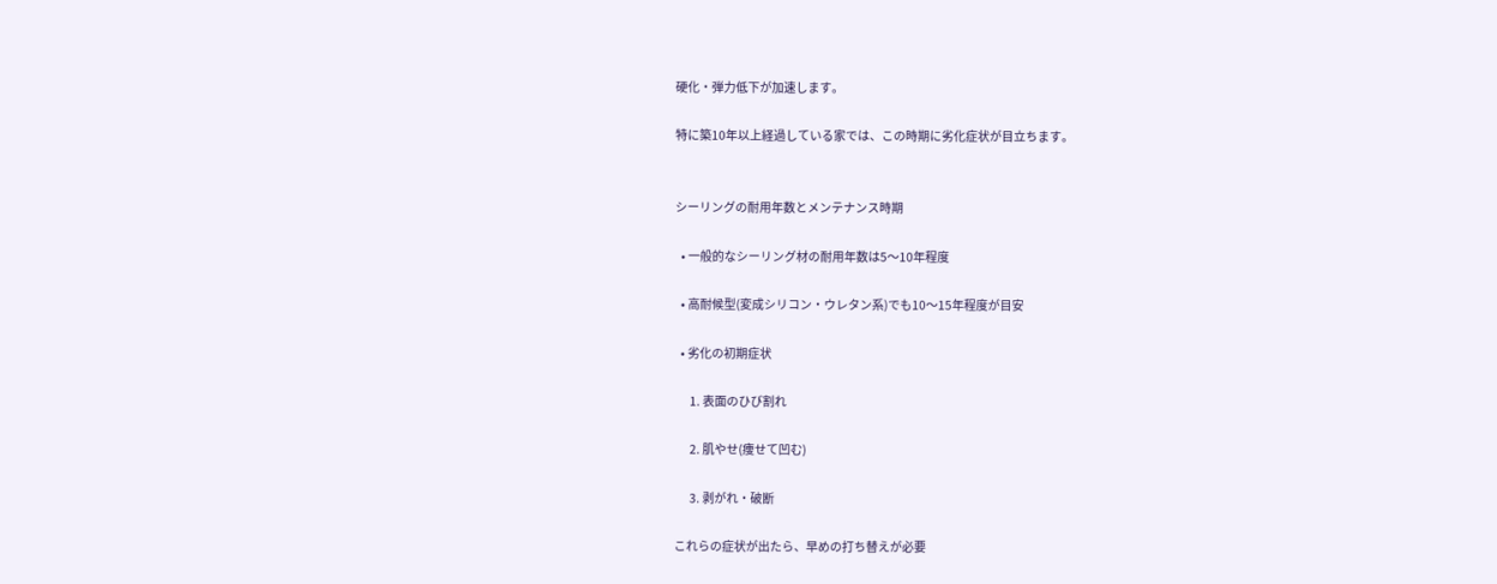硬化・弾力低下が加速します。

特に築10年以上経過している家では、この時期に劣化症状が目立ちます。


シーリングの耐用年数とメンテナンス時期

  • 一般的なシーリング材の耐用年数は5〜10年程度

  • 高耐候型(変成シリコン・ウレタン系)でも10〜15年程度が目安

  • 劣化の初期症状

     1. 表面のひび割れ

     2. 肌やせ(痩せて凹む)

     3. 剥がれ・破断

これらの症状が出たら、早めの打ち替えが必要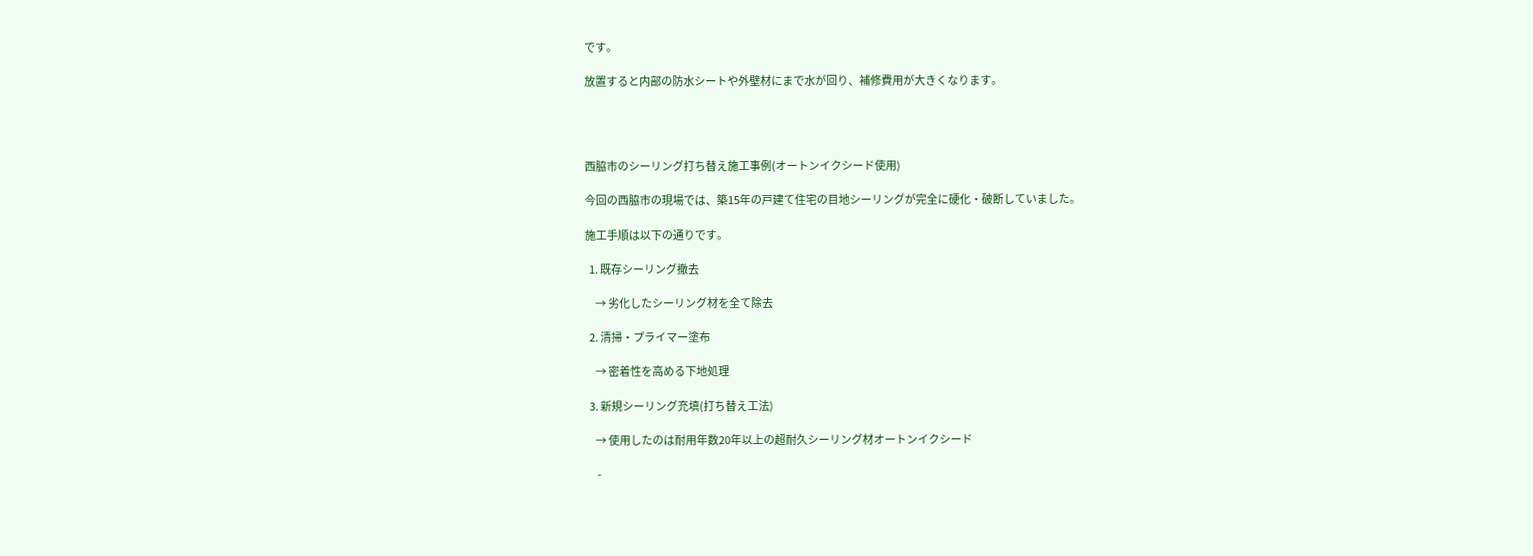です。

放置すると内部の防水シートや外壁材にまで水が回り、補修費用が大きくなります。




西脇市のシーリング打ち替え施工事例(オートンイクシード使用)

今回の西脇市の現場では、築15年の戸建て住宅の目地シーリングが完全に硬化・破断していました。

施工手順は以下の通りです。

  1. 既存シーリング撤去

     → 劣化したシーリング材を全て除去

  2. 清掃・プライマー塗布

     → 密着性を高める下地処理

  3. 新規シーリング充填(打ち替え工法)

     → 使用したのは耐用年数20年以上の超耐久シーリング材オートンイクシード

      -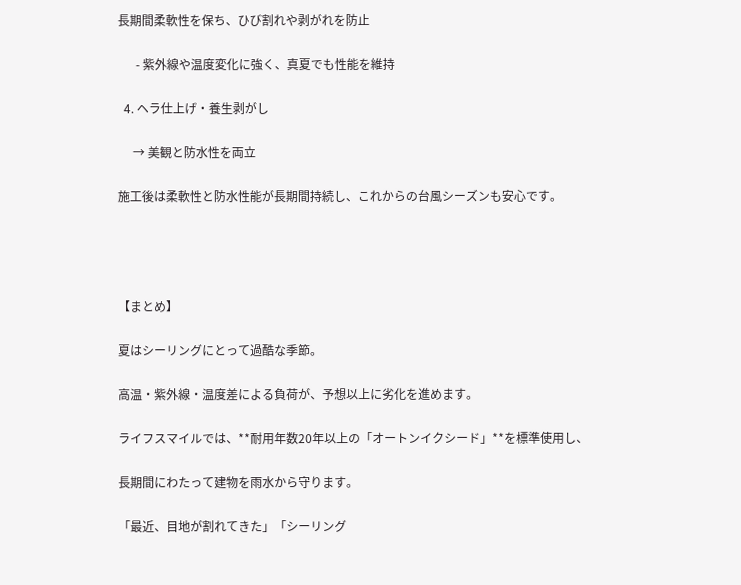長期間柔軟性を保ち、ひび割れや剥がれを防止

      - 紫外線や温度変化に強く、真夏でも性能を維持

  4. ヘラ仕上げ・養生剥がし

     → 美観と防水性を両立

施工後は柔軟性と防水性能が長期間持続し、これからの台風シーズンも安心です。




【まとめ】

夏はシーリングにとって過酷な季節。

高温・紫外線・温度差による負荷が、予想以上に劣化を進めます。

ライフスマイルでは、**耐用年数20年以上の「オートンイクシード」**を標準使用し、

長期間にわたって建物を雨水から守ります。

「最近、目地が割れてきた」「シーリング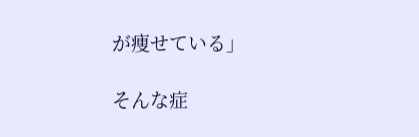が痩せている」

そんな症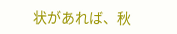状があれば、秋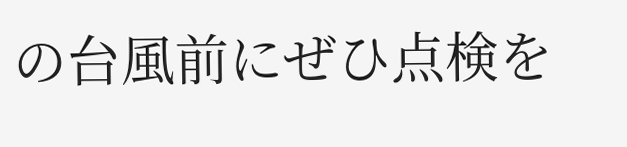の台風前にぜひ点検を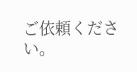ご依頼ください。